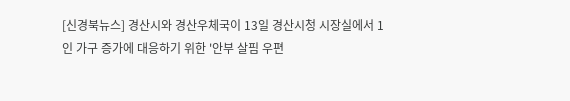[신경북뉴스] 경산시와 경산우체국이 13일 경산시청 시장실에서 1인 가구 증가에 대응하기 위한 '안부 살핌 우편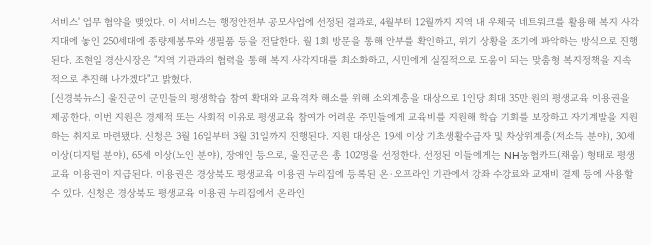서비스' 업무 협약을 맺었다. 이 서비스는 행정안전부 공모사업에 선정된 결과로, 4월부터 12월까지 지역 내 우체국 네트워크를 활용해 복지 사각지대에 놓인 250세대에 종량제봉투와 생필품 등을 전달한다. 월 1회 방문을 통해 안부를 확인하고, 위기 상황을 조기에 파악하는 방식으로 진행된다. 조현일 경산시장은 "지역 기관과의 협력을 통해 복지 사각지대를 최소화하고, 시민에게 실질적으로 도움이 되는 맞춤형 복지정책을 지속적으로 추진해 나가겠다"고 밝혔다.
[신경북뉴스] 울진군이 군민들의 평생학습 참여 확대와 교육격차 해소를 위해 소외계층을 대상으로 1인당 최대 35만 원의 평생교육 이용권을 제공한다. 이번 지원은 경제적 또는 사회적 이유로 평생교육 참여가 어려운 주민들에게 교육비를 지원해 학습 기회를 보장하고 자기계발을 지원하는 취지로 마련됐다. 신청은 3월 16일부터 3월 31일까지 진행된다. 지원 대상은 19세 이상 기초생활수급자 및 차상위계층(저소득 분야), 30세 이상(디지털 분야), 65세 이상(노인 분야), 장애인 등으로, 울진군은 총 102명을 선정한다. 선정된 이들에게는 NH농협카드(채움) 형태로 평생교육 이용권이 지급된다. 이용권은 경상북도 평생교육 이용권 누리집에 등록된 온·오프라인 기관에서 강좌 수강료와 교재비 결제 등에 사용할 수 있다. 신청은 경상북도 평생교육 이용권 누리집에서 온라인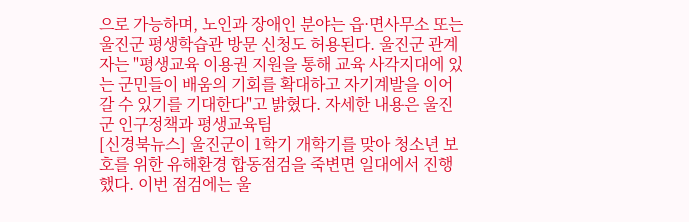으로 가능하며, 노인과 장애인 분야는 읍·면사무소 또는 울진군 평생학습관 방문 신청도 허용된다. 울진군 관계자는 "평생교육 이용권 지원을 통해 교육 사각지대에 있는 군민들이 배움의 기회를 확대하고 자기계발을 이어갈 수 있기를 기대한다"고 밝혔다. 자세한 내용은 울진군 인구정책과 평생교육팀
[신경북뉴스] 울진군이 1학기 개학기를 맞아 청소년 보호를 위한 유해환경 합동점검을 죽변면 일대에서 진행했다. 이번 점검에는 울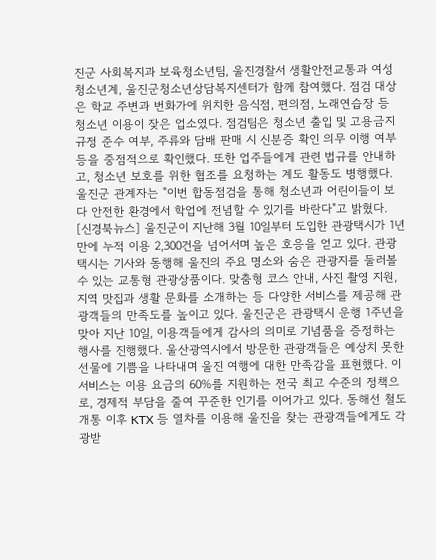진군 사회복지과 보육청소년팀, 울진경찰서 생활안전교통과 여성청소년계, 울진군청소년상담복지센터가 함께 참여했다. 점검 대상은 학교 주변과 번화가에 위치한 음식점, 편의점, 노래연습장 등 청소년 이용이 잦은 업소였다. 점검팀은 청소년 출입 및 고용금지 규정 준수 여부, 주류와 담배 판매 시 신분증 확인 의무 이행 여부 등을 중점적으로 확인했다. 또한 업주들에게 관련 법규를 안내하고, 청소년 보호를 위한 협조를 요청하는 계도 활동도 병행했다. 울진군 관계자는 "이번 합동점검을 통해 청소년과 어린이들이 보다 안전한 환경에서 학업에 전념할 수 있기를 바란다"고 밝혔다.
[신경북뉴스] 울진군이 지난해 3월 10일부터 도입한 관광택시가 1년 만에 누적 이용 2,300건을 넘어서며 높은 호응을 얻고 있다. 관광택시는 기사와 동행해 울진의 주요 명소와 숨은 관광지를 둘러볼 수 있는 교통형 관광상품이다. 맞춤형 코스 안내, 사진 촬영 지원, 지역 맛집과 생활 문화를 소개하는 등 다양한 서비스를 제공해 관광객들의 만족도를 높이고 있다. 울진군은 관광택시 운행 1주년을 맞아 지난 10일, 이용객들에게 감사의 의미로 기념품을 증정하는 행사를 진행했다. 울산광역시에서 방문한 관광객들은 예상치 못한 선물에 기쁨을 나타내며 울진 여행에 대한 만족감을 표현했다. 이 서비스는 이용 요금의 60%를 지원하는 전국 최고 수준의 정책으로, 경제적 부담을 줄여 꾸준한 인기를 이어가고 있다. 동해선 철도 개통 이후 KTX 등 열차를 이용해 울진을 찾는 관광객들에게도 각광받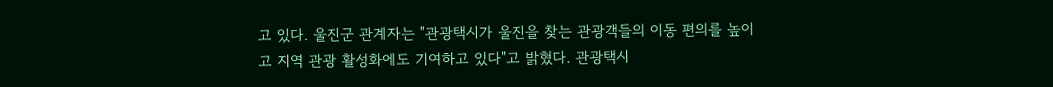고 있다. 울진군 관계자는 "관광택시가 울진을 찾는 관광객들의 이동 편의를 높이고 지역 관광 활성화에도 기여하고 있다"고 밝혔다. 관광택시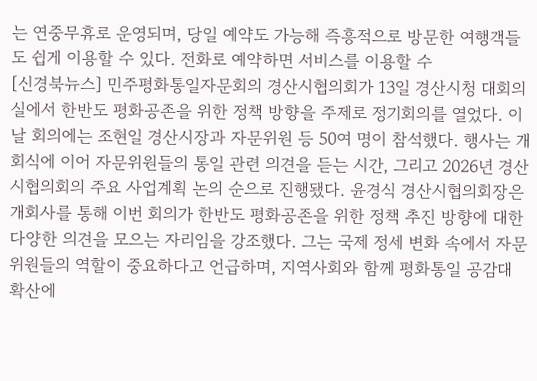는 연중무휴로 운영되며, 당일 예약도 가능해 즉흥적으로 방문한 여행객들도 쉽게 이용할 수 있다. 전화로 예약하면 서비스를 이용할 수
[신경북뉴스] 민주평화통일자문회의 경산시협의회가 13일 경산시청 대회의실에서 한반도 평화공존을 위한 정책 방향을 주제로 정기회의를 열었다. 이날 회의에는 조현일 경산시장과 자문위원 등 50여 명이 참석했다. 행사는 개회식에 이어 자문위원들의 통일 관련 의견을 듣는 시간, 그리고 2026년 경산시협의회의 주요 사업계획 논의 순으로 진행됐다. 윤경식 경산시협의회장은 개회사를 통해 이번 회의가 한반도 평화공존을 위한 정책 추진 방향에 대한 다양한 의견을 모으는 자리임을 강조했다. 그는 국제 정세 변화 속에서 자문위원들의 역할이 중요하다고 언급하며, 지역사회와 함께 평화통일 공감대 확산에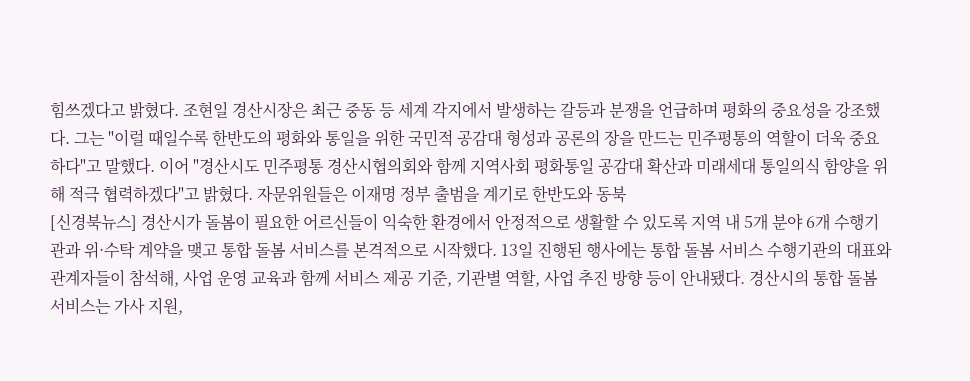힘쓰겠다고 밝혔다. 조현일 경산시장은 최근 중동 등 세계 각지에서 발생하는 갈등과 분쟁을 언급하며 평화의 중요성을 강조했다. 그는 "이럴 때일수록 한반도의 평화와 통일을 위한 국민적 공감대 형성과 공론의 장을 만드는 민주평통의 역할이 더욱 중요하다"고 말했다. 이어 "경산시도 민주평통 경산시협의회와 함께 지역사회 평화통일 공감대 확산과 미래세대 통일의식 함양을 위해 적극 협력하겠다"고 밝혔다. 자문위원들은 이재명 정부 출범을 계기로 한반도와 동북
[신경북뉴스] 경산시가 돌봄이 필요한 어르신들이 익숙한 환경에서 안정적으로 생활할 수 있도록 지역 내 5개 분야 6개 수행기관과 위·수탁 계약을 맺고 통합 돌봄 서비스를 본격적으로 시작했다. 13일 진행된 행사에는 통합 돌봄 서비스 수행기관의 대표와 관계자들이 참석해, 사업 운영 교육과 함께 서비스 제공 기준, 기관별 역할, 사업 추진 방향 등이 안내됐다. 경산시의 통합 돌봄 서비스는 가사 지원,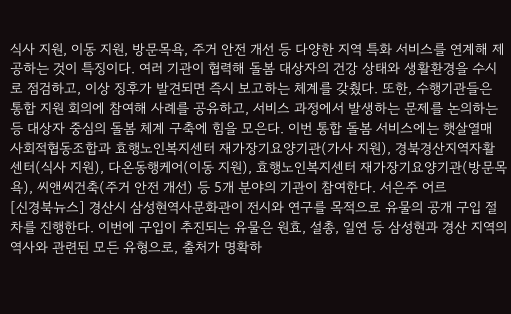식사 지원, 이동 지원, 방문목욕, 주거 안전 개선 등 다양한 지역 특화 서비스를 연계해 제공하는 것이 특징이다. 여러 기관이 협력해 돌봄 대상자의 건강 상태와 생활환경을 수시로 점검하고, 이상 징후가 발견되면 즉시 보고하는 체계를 갖췄다. 또한, 수행기관들은 통합 지원 회의에 참여해 사례를 공유하고, 서비스 과정에서 발생하는 문제를 논의하는 등 대상자 중심의 돌봄 체계 구축에 힘을 모은다. 이번 통합 돌봄 서비스에는 햇살열매 사회적협동조합과 효행노인복지센터 재가장기요양기관(가사 지원), 경북경산지역자활센터(식사 지원), 다온동행케어(이동 지원), 효행노인복지센터 재가장기요양기관(방문목욕), 씨앤씨건축(주거 안전 개선) 등 5개 분야의 기관이 참여한다. 서은주 어르
[신경북뉴스] 경산시 삼성현역사문화관이 전시와 연구를 목적으로 유물의 공개 구입 절차를 진행한다. 이번에 구입이 추진되는 유물은 원효, 설총, 일연 등 삼성현과 경산 지역의 역사와 관련된 모든 유형으로, 출처가 명확하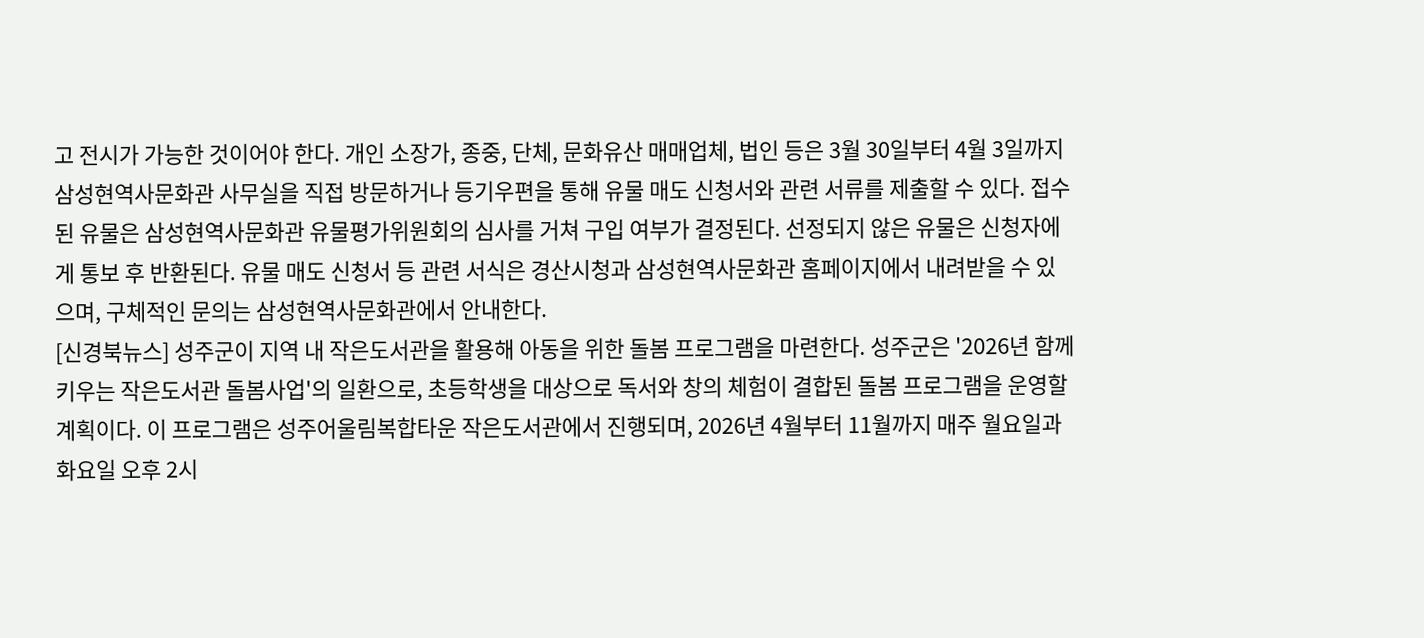고 전시가 가능한 것이어야 한다. 개인 소장가, 종중, 단체, 문화유산 매매업체, 법인 등은 3월 30일부터 4월 3일까지 삼성현역사문화관 사무실을 직접 방문하거나 등기우편을 통해 유물 매도 신청서와 관련 서류를 제출할 수 있다. 접수된 유물은 삼성현역사문화관 유물평가위원회의 심사를 거쳐 구입 여부가 결정된다. 선정되지 않은 유물은 신청자에게 통보 후 반환된다. 유물 매도 신청서 등 관련 서식은 경산시청과 삼성현역사문화관 홈페이지에서 내려받을 수 있으며, 구체적인 문의는 삼성현역사문화관에서 안내한다.
[신경북뉴스] 성주군이 지역 내 작은도서관을 활용해 아동을 위한 돌봄 프로그램을 마련한다. 성주군은 '2026년 함께 키우는 작은도서관 돌봄사업'의 일환으로, 초등학생을 대상으로 독서와 창의 체험이 결합된 돌봄 프로그램을 운영할 계획이다. 이 프로그램은 성주어울림복합타운 작은도서관에서 진행되며, 2026년 4월부터 11월까지 매주 월요일과 화요일 오후 2시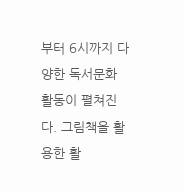부터 6시까지 다양한 독서문화 활동이 펼쳐진다. 그림책을 활용한 활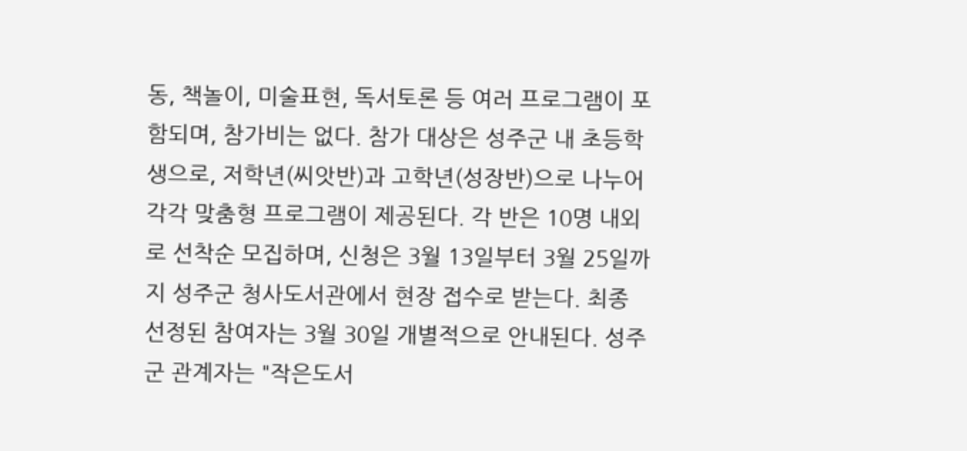동, 책놀이, 미술표현, 독서토론 등 여러 프로그램이 포함되며, 참가비는 없다. 참가 대상은 성주군 내 초등학생으로, 저학년(씨앗반)과 고학년(성장반)으로 나누어 각각 맞춤형 프로그램이 제공된다. 각 반은 10명 내외로 선착순 모집하며, 신청은 3월 13일부터 3월 25일까지 성주군 청사도서관에서 현장 접수로 받는다. 최종 선정된 참여자는 3월 30일 개별적으로 안내된다. 성주군 관계자는 "작은도서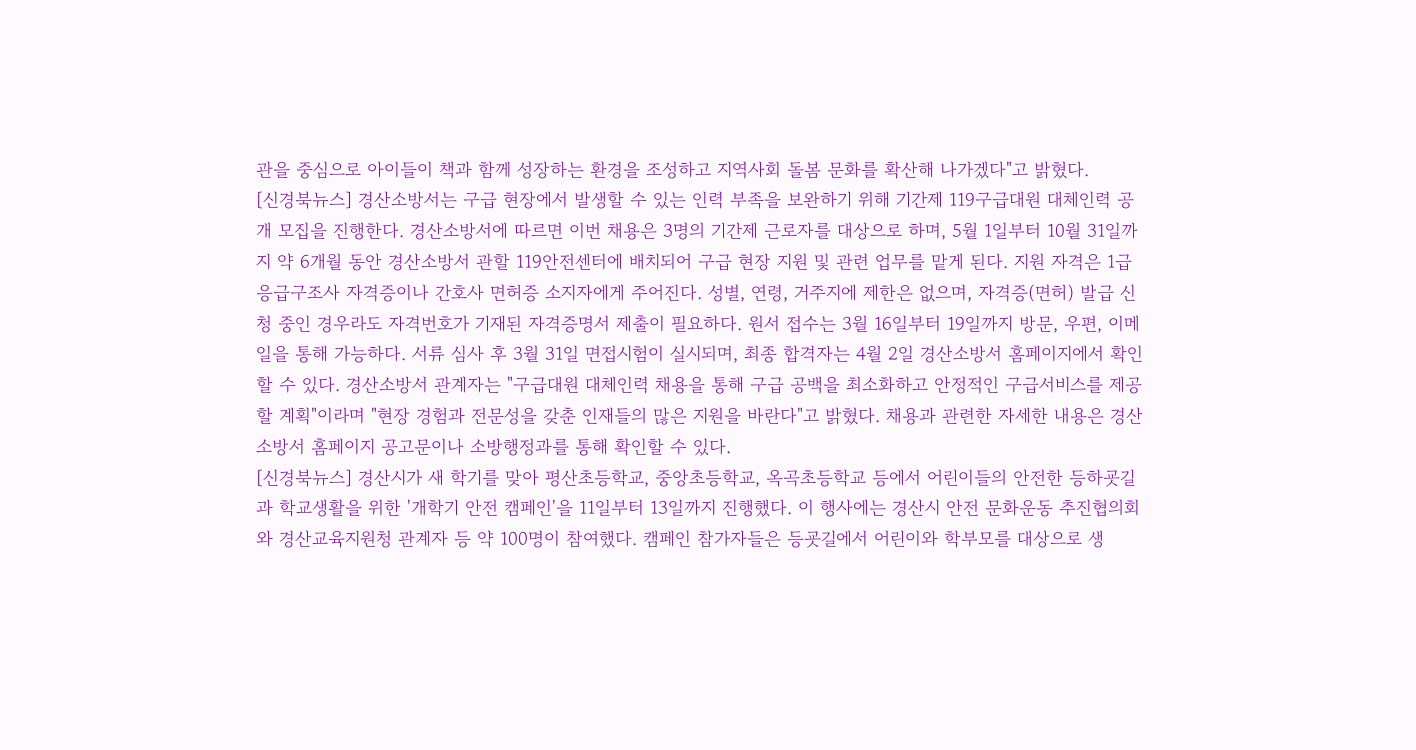관을 중심으로 아이들이 책과 함께 성장하는 환경을 조성하고 지역사회 돌봄 문화를 확산해 나가겠다"고 밝혔다.
[신경북뉴스] 경산소방서는 구급 현장에서 발생할 수 있는 인력 부족을 보완하기 위해 기간제 119구급대원 대체인력 공개 모집을 진행한다. 경산소방서에 따르면 이번 채용은 3명의 기간제 근로자를 대상으로 하며, 5월 1일부터 10월 31일까지 약 6개월 동안 경산소방서 관할 119안전센터에 배치되어 구급 현장 지원 및 관련 업무를 맡게 된다. 지원 자격은 1급 응급구조사 자격증이나 간호사 면허증 소지자에게 주어진다. 성별, 연령, 거주지에 제한은 없으며, 자격증(면허) 발급 신청 중인 경우라도 자격번호가 기재된 자격증명서 제출이 필요하다. 원서 접수는 3월 16일부터 19일까지 방문, 우편, 이메일을 통해 가능하다. 서류 심사 후 3월 31일 면접시험이 실시되며, 최종 합격자는 4월 2일 경산소방서 홈페이지에서 확인할 수 있다. 경산소방서 관계자는 "구급대원 대체인력 채용을 통해 구급 공백을 최소화하고 안정적인 구급서비스를 제공할 계획"이라며 "현장 경험과 전문성을 갖춘 인재들의 많은 지원을 바란다"고 밝혔다. 채용과 관련한 자세한 내용은 경산소방서 홈페이지 공고문이나 소방행정과를 통해 확인할 수 있다.
[신경북뉴스] 경산시가 새 학기를 맞아 평산초등학교, 중앙초등학교, 옥곡초등학교 등에서 어린이들의 안전한 등하굣길과 학교생활을 위한 '개학기 안전 캠페인'을 11일부터 13일까지 진행했다. 이 행사에는 경산시 안전 문화운동 추진협의회와 경산교육지원청 관계자 등 약 100명이 참여했다. 캠페인 참가자들은 등굣길에서 어린이와 학부모를 대상으로 생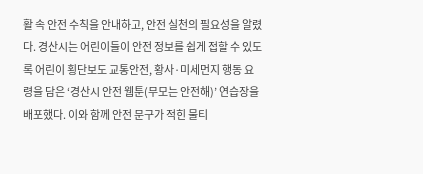활 속 안전 수칙을 안내하고, 안전 실천의 필요성을 알렸다. 경산시는 어린이들이 안전 정보를 쉽게 접할 수 있도록 어린이 횡단보도 교통안전, 황사·미세먼지 행동 요령을 담은 ‘경산시 안전 웹툰(무모는 안전해)’ 연습장을 배포했다. 이와 함께 안전 문구가 적힌 물티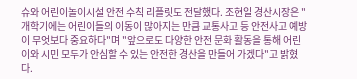슈와 어린이놀이시설 안전 수칙 리플릿도 전달했다. 조현일 경산시장은 "개학기에는 어린이들의 이동이 많아지는 만큼 교통사고 등 안전사고 예방이 무엇보다 중요하다"며 "앞으로도 다양한 안전 문화 활동을 통해 어린이와 시민 모두가 안심할 수 있는 안전한 경산을 만들어 가겠다"고 밝혔다.